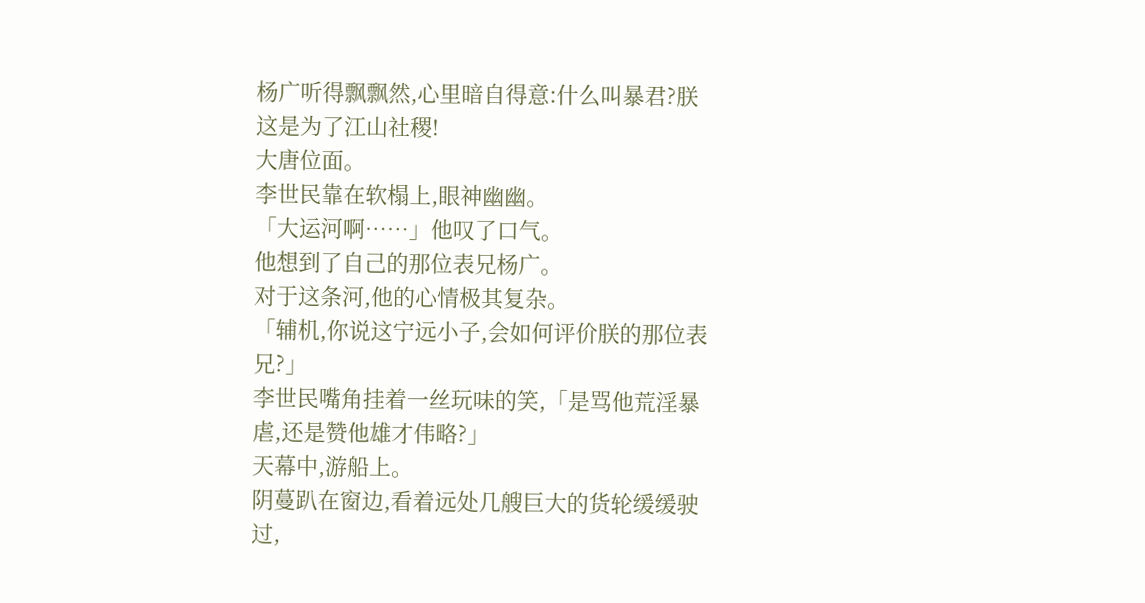杨广听得飘飘然,心里暗自得意:什么叫暴君?朕这是为了江山社稷!
大唐位面。
李世民靠在软榻上,眼神幽幽。
「大运河啊……」他叹了口气。
他想到了自己的那位表兄杨广。
对于这条河,他的心情极其复杂。
「辅机,你说这宁远小子,会如何评价朕的那位表兄?」
李世民嘴角挂着一丝玩味的笑,「是骂他荒淫暴虐,还是赞他雄才伟略?」
天幕中,游船上。
阴蔓趴在窗边,看着远处几艘巨大的货轮缓缓驶过,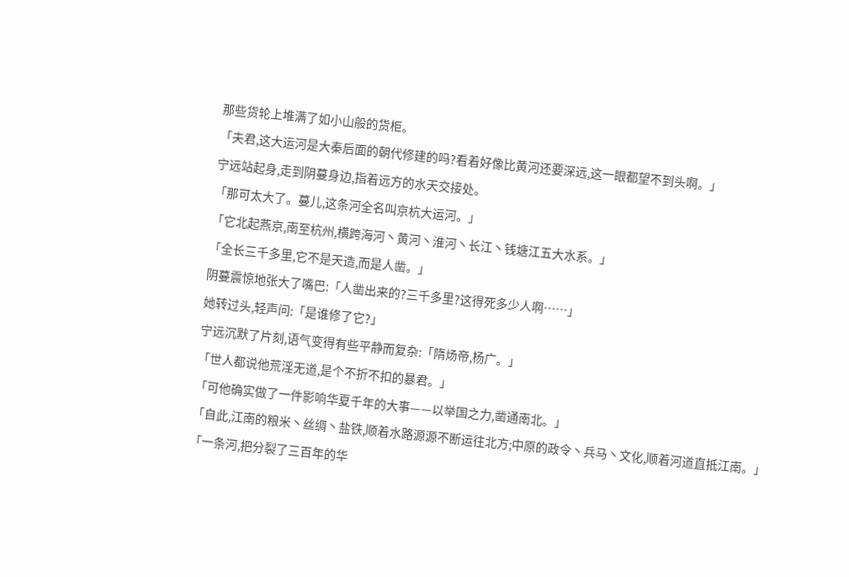那些货轮上堆满了如小山般的货柜。
「夫君,这大运河是大秦后面的朝代修建的吗?看着好像比黄河还要深远,这一眼都望不到头啊。」
宁远站起身,走到阴蔓身边,指着远方的水天交接处。
「那可太大了。蔓儿,这条河全名叫京杭大运河。」
「它北起燕京,南至杭州,横跨海河丶黄河丶淮河丶长江丶钱塘江五大水系。」
「全长三千多里,它不是天造,而是人凿。」
阴蔓震惊地张大了嘴巴:「人凿出来的?三千多里?这得死多少人啊……」
她转过头,轻声问:「是谁修了它?」
宁远沉默了片刻,语气变得有些平静而复杂:「隋炀帝,杨广。」
「世人都说他荒淫无道,是个不折不扣的暴君。」
「可他确实做了一件影响华夏千年的大事——以举国之力,凿通南北。」
「自此,江南的粮米丶丝绸丶盐铁,顺着水路源源不断运往北方;中原的政令丶兵马丶文化,顺着河道直抵江南。」
「一条河,把分裂了三百年的华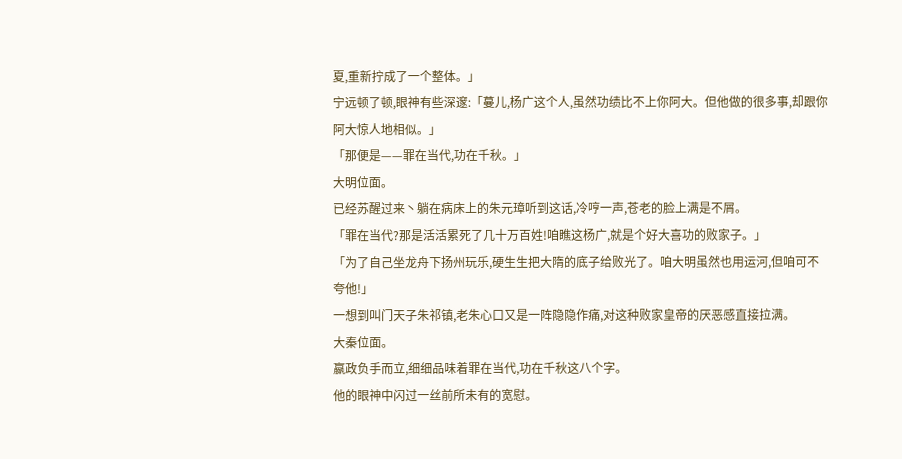夏,重新拧成了一个整体。」
宁远顿了顿,眼神有些深邃:「蔓儿,杨广这个人,虽然功绩比不上你阿大。但他做的很多事,却跟你阿大惊人地相似。」
「那便是——罪在当代,功在千秋。」
大明位面。
已经苏醒过来丶躺在病床上的朱元璋听到这话,冷哼一声,苍老的脸上满是不屑。
「罪在当代?那是活活累死了几十万百姓!咱瞧这杨广,就是个好大喜功的败家子。」
「为了自己坐龙舟下扬州玩乐,硬生生把大隋的底子给败光了。咱大明虽然也用运河,但咱可不夸他!」
一想到叫门天子朱祁镇,老朱心口又是一阵隐隐作痛,对这种败家皇帝的厌恶感直接拉满。
大秦位面。
嬴政负手而立,细细品味着罪在当代,功在千秋这八个字。
他的眼神中闪过一丝前所未有的宽慰。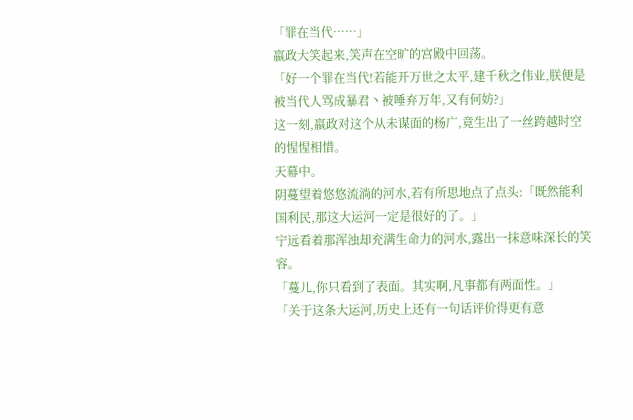「罪在当代……」
嬴政大笑起来,笑声在空旷的宫殿中回荡。
「好一个罪在当代!若能开万世之太平,建千秋之伟业,朕便是被当代人骂成暴君丶被唾弃万年,又有何妨?」
这一刻,嬴政对这个从未谋面的杨广,竟生出了一丝跨越时空的惺惺相惜。
天幕中。
阴蔓望着悠悠流淌的河水,若有所思地点了点头:「既然能利国利民,那这大运河一定是很好的了。」
宁远看着那浑浊却充满生命力的河水,露出一抹意味深长的笑容。
「蔓儿,你只看到了表面。其实啊,凡事都有两面性。」
「关于这条大运河,历史上还有一句话评价得更有意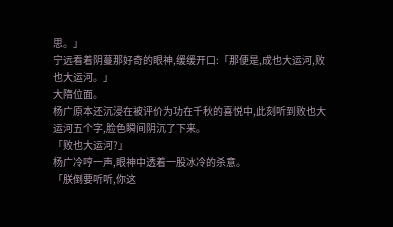思。」
宁远看着阴蔓那好奇的眼神,缓缓开口:「那便是,成也大运河,败也大运河。」
大隋位面。
杨广原本还沉浸在被评价为功在千秋的喜悦中,此刻听到败也大运河五个字,脸色瞬间阴沉了下来。
「败也大运河?」
杨广冷哼一声,眼神中透着一股冰冷的杀意。
「朕倒要听听,你这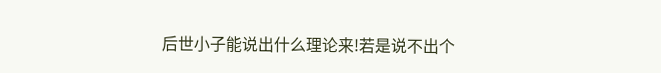后世小子能说出什么理论来!若是说不出个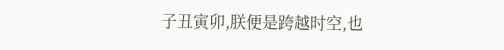子丑寅卯,朕便是跨越时空,也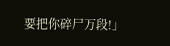要把你碎尸万段!」